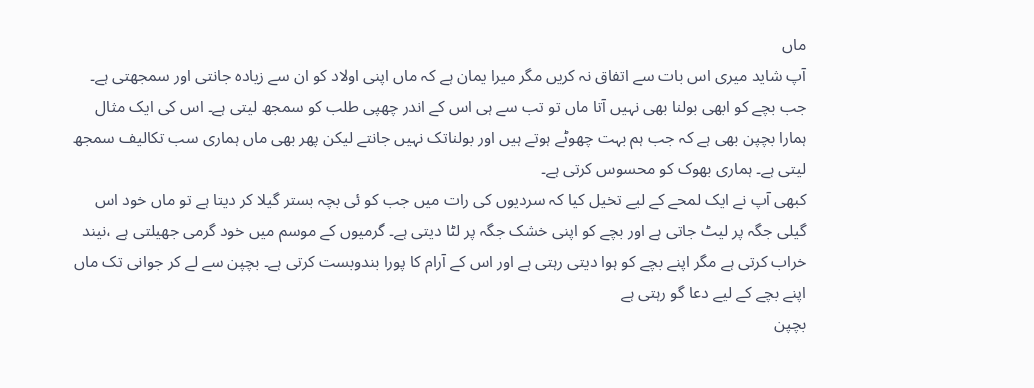ماں
آپ شاید میری اس بات سے اتفاق نہ کریں مگر میرا یمان ہے کہ ماں اپنی اولاد کو ان سے زیادہ جانتی اور سمجھتی ہے۔ جب بچے کو ابھی بولنا بھی نہیں آتا ماں تو تب سے ہی اس کے اندر چھپی طلب کو سمجھ لیتی ہے۔ اس کی ایک مثال ہمارا بچپن بھی ہے کہ جب ہم بہت چھوٹے ہوتے ہیں اور بولناتک نہیں جانتے لیکن پھر بھی ماں ہماری سب تکالیف سمجھ لیتی ہے۔ ہماری بھوک کو محسوس کرتی ہے۔
کبھی آپ نے ایک لمحے کے لیے تخیل کیا کہ سردیوں کی رات میں جب کو ئی بچہ بستر گیلا کر دیتا ہے تو ماں خود اس گیلی جگہ پر لیٹ جاتی ہے اور بچے کو اپنی خشک جگہ پر لٹا دیتی ہے۔ گرمیوں کے موسم میں خود گرمی جھیلتی ہے ،نیند خراب کرتی ہے مگر اپنے بچے کو ہوا دیتی رہتی ہے اور اس کے آرام کا پورا بندوبست کرتی ہے۔ بچپن سے لے کر جوانی تک ماں اپنے بچے کے لیے دعا گو رہتی ہے
بچپن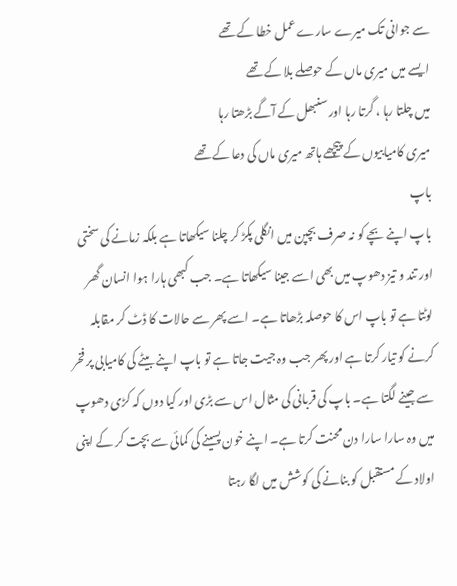سے جوانی تک میرے سارے عمل خطا کے تھے
ایسے میں میری ماں کے حوصلے بلا کے تھے
میں چلتا رہا ، گرتا رہا اور سنبھل کے آگے بڑھتا رہا
میری کامیابیوں کے پیچھے ہاتھ میری ماں کی دعا کے تھے
باپ
باپ اپنے بچے کو نہ صرف بچپن میں انگلی پکڑ کر چلنا سیکھاتا ہے بلکہ زمانے کی سختی اور تند و تیز دھوپ میں بھی اسے جینا سیکھاتا ہے۔ جب کبھی ہارا ہوا انسان گھر لوٹتا ہے تو باپ اس کا حوصلہ بڑھاتا ہے۔ اسے پھر سے حالات کا ڈٹ کر مقابلہ کرنے کو تیار کرتا ہے اور پھر جب وہ جیت جاتا ہے تو باپ اپنے بیٹے کی کامیابی پر فخر سے جینے لگتا ہے۔ باپ کی قربانی کی مثال اس سے بڑی اور کیا دوں کہ کڑی دھوپ میں وہ سارا سارا دن محنت کرتا ہے۔ اپنے خون پسینے کی کمائی سے بچت کر کے اپنی اولاد کے مستقبل کو بنانے کی کوشش میں لگا رہتا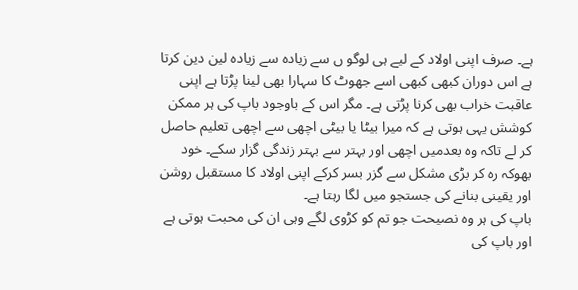ہے۔ صرف اپنی اولاد کے لیے ہی لوگو ں سے زیادہ سے زیادہ لین دین کرتا ہے اس دوران کبھی کبھی اسے جھوٹ کا سہارا بھی لینا پڑتا ہے اپنی عاقبت خراب بھی کرنا پڑتی ہے۔ مگر اس کے باوجود باپ کی ہر ممکن کوشش یہی ہوتی ہے کہ میرا بیٹا یا بیٹی اچھی سے اچھی تعلیم حاصل کر لے تاکہ وہ بعدمیں اچھی اور بہتر سے بہتر زندگی گزار سکے۔ خود بھوکہ رہ کر بڑی مشکل سے گزر بسر کرکے اپنی اولاد کا مستقبل روشن اور یقینی بنانے کی جستجو میں لگا رہتا ہے۔
باپ کی ہر وہ نصیحت جو تم کو کڑوی لگے وہی ان کی محبت ہوتی ہے اور باپ کی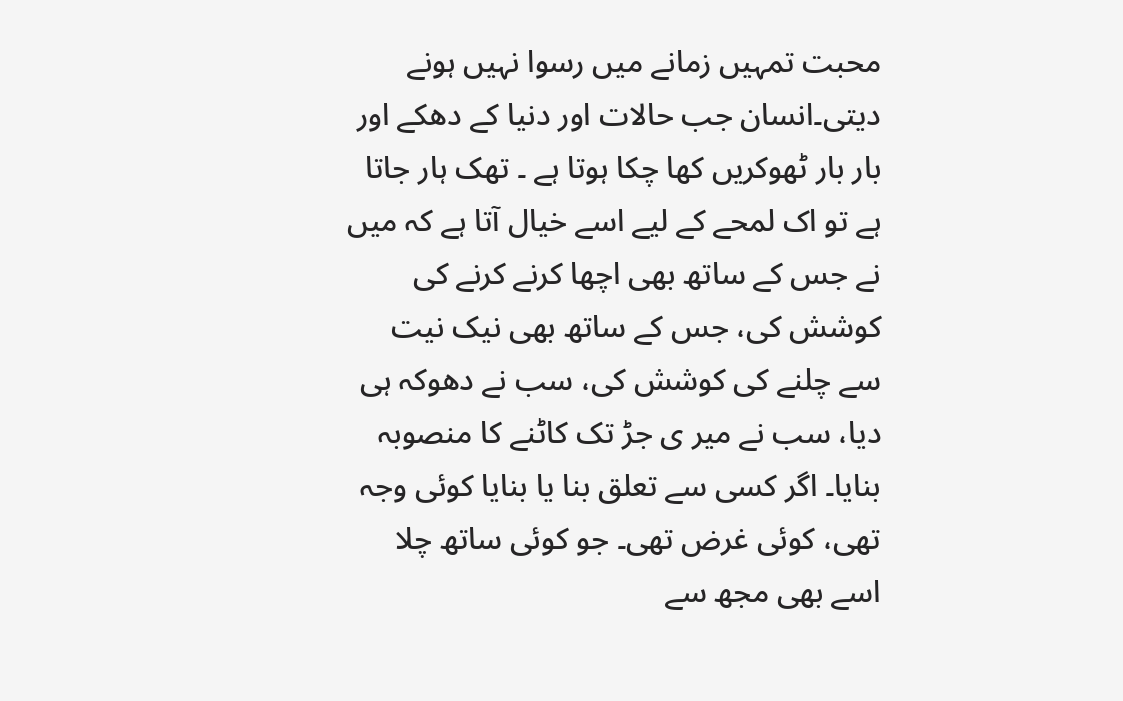محبت تمہیں زمانے میں رسوا نہیں ہونے دیتی۔انسان جب حالات اور دنیا کے دھکے اور بار بار ٹھوکریں کھا چکا ہوتا ہے ۔ تھک ہار جاتا ہے تو اک لمحے کے لیے اسے خیال آتا ہے کہ میں نے جس کے ساتھ بھی اچھا کرنے کرنے کی کوشش کی، جس کے ساتھ بھی نیک نیت سے چلنے کی کوشش کی، سب نے دھوکہ ہی دیا، سب نے میر ی جڑ تک کاٹنے کا منصوبہ بنایا۔ اگر کسی سے تعلق بنا یا بنایا کوئی وجہ تھی، کوئی غرض تھی۔ جو کوئی ساتھ چلا اسے بھی مجھ سے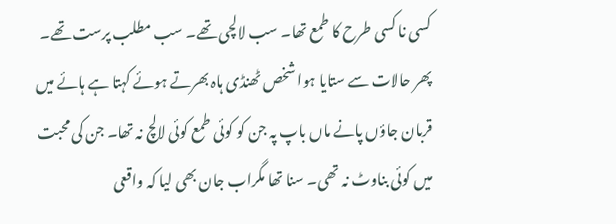کسی نا کسی طرح کا طمع تھا۔ سب لالچی تھے۔ سب مطلب پرست تھے۔ پھر حالات سے ستایا ہوا شخص ٹھنڈی ہاہ بھرتے ہوئے کہتا ہے ہائے میں قربان جاؤں پانے ماں باپ پہ جن کو کوئی طمع کوئی لالچ نہ تھا۔ جن کی محبت میں کوئی بناوٹ نہ تھی۔ سنا تھا مگراب جان بھی لیا کہ واقعی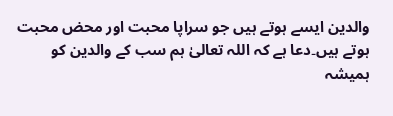والدین ایسے ہوتے ہیں جو سراپا محبت اور محض محبت ہوتے ہیں۔دعا ہے کہ اللہ تعالیٰ ہم سب کے والدین کو ہمیشہ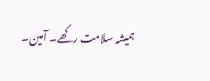ہمیشہ سلامت رکھے۔ آمین۔